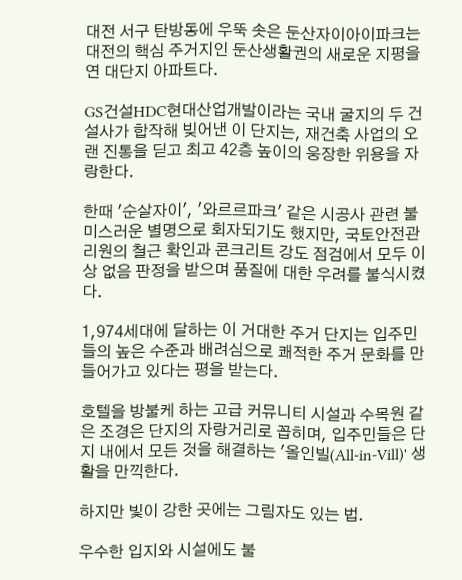대전 서구 탄방동에 우뚝 솟은 둔산자이아이파크는 대전의 핵심 주거지인 둔산생활권의 새로운 지평을 연 대단지 아파트다.

GS건설HDC현대산업개발이라는 국내 굴지의 두 건설사가 합작해 빚어낸 이 단지는, 재건축 사업의 오랜 진통을 딛고 최고 42층 높이의 웅장한 위용을 자랑한다.

한때 '순살자이', '와르르파크' 같은 시공사 관련 불미스러운 별명으로 회자되기도 했지만, 국토안전관리원의 철근 확인과 콘크리트 강도 점검에서 모두 이상 없음 판정을 받으며 품질에 대한 우려를 불식시켰다.

1,974세대에 달하는 이 거대한 주거 단지는 입주민들의 높은 수준과 배려심으로 쾌적한 주거 문화를 만들어가고 있다는 평을 받는다.

호텔을 방불케 하는 고급 커뮤니티 시설과 수목원 같은 조경은 단지의 자랑거리로 꼽히며, 입주민들은 단지 내에서 모든 것을 해결하는 '올인빌(All-in-Vill)' 생활을 만끽한다.

하지만 빛이 강한 곳에는 그림자도 있는 법.

우수한 입지와 시설에도 불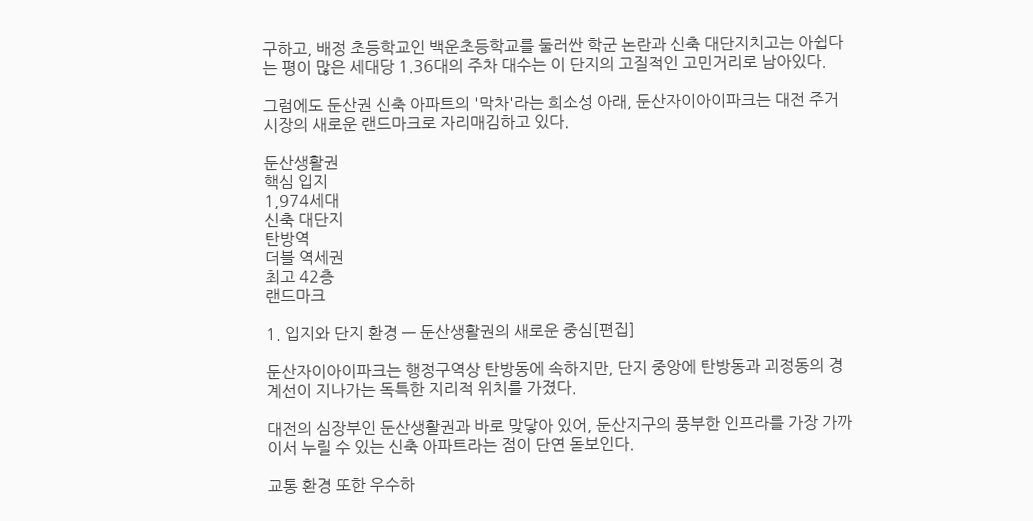구하고, 배정 초등학교인 백운초등학교를 둘러싼 학군 논란과 신축 대단지치고는 아쉽다는 평이 많은 세대당 1.36대의 주차 대수는 이 단지의 고질적인 고민거리로 남아있다.

그럼에도 둔산권 신축 아파트의 '막차'라는 희소성 아래, 둔산자이아이파크는 대전 주거 시장의 새로운 랜드마크로 자리매김하고 있다.

둔산생활권
핵심 입지
1,974세대
신축 대단지
탄방역
더블 역세권
최고 42층
랜드마크

1. 입지와 단지 환경 — 둔산생활권의 새로운 중심[편집]

둔산자이아이파크는 행정구역상 탄방동에 속하지만, 단지 중앙에 탄방동과 괴정동의 경계선이 지나가는 독특한 지리적 위치를 가졌다.

대전의 심장부인 둔산생활권과 바로 맞닿아 있어, 둔산지구의 풍부한 인프라를 가장 가까이서 누릴 수 있는 신축 아파트라는 점이 단연 돋보인다.

교통 환경 또한 우수하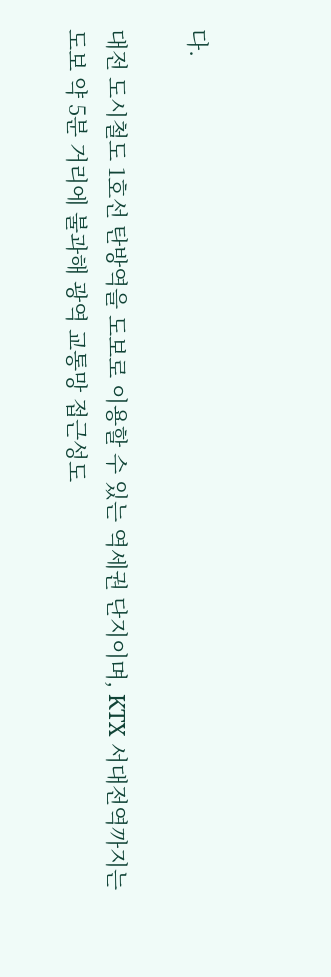다.

대전 도시철도 1호선 탄방역을 도보로 이용할 수 있는 역세권 단지이며, KTX 서대전역까지는 도보 약 5분 거리에 불과해 광역 교통망 접근성도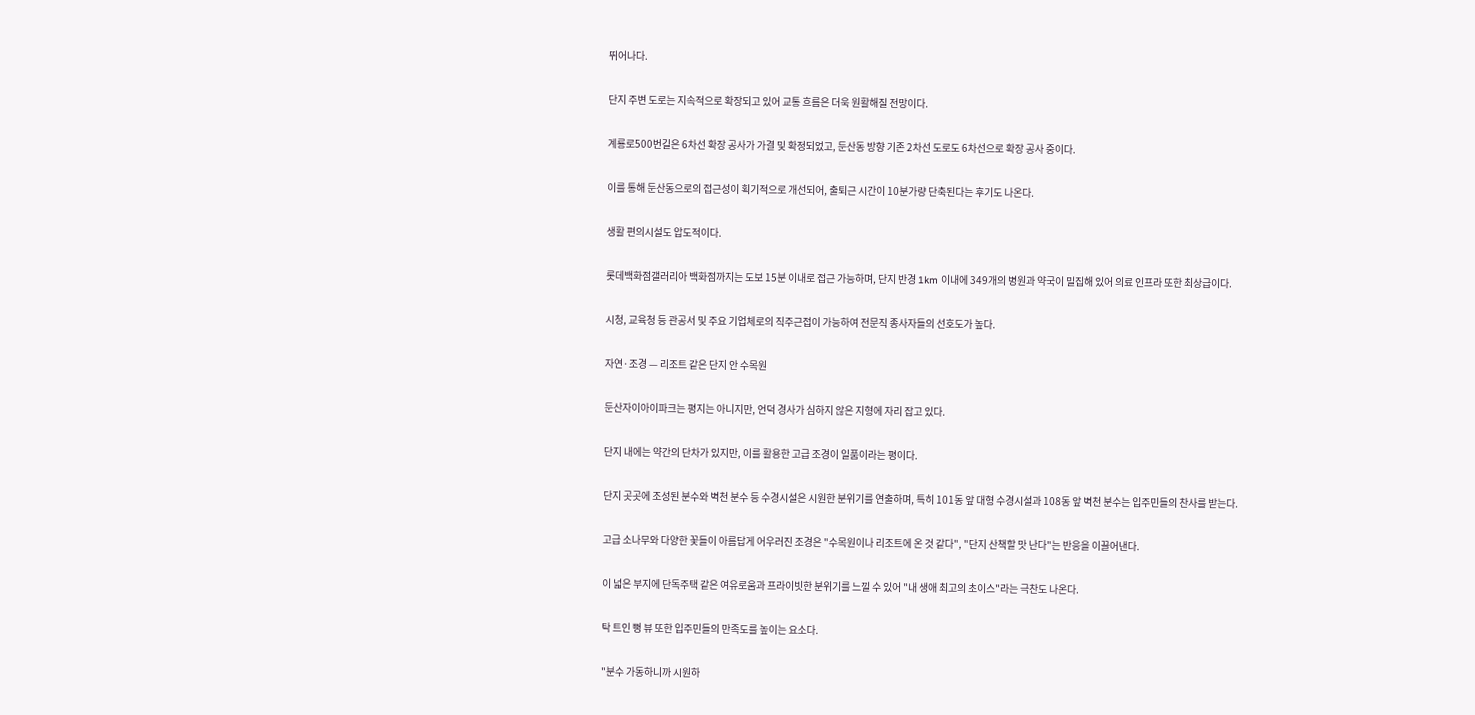뛰어나다.

단지 주변 도로는 지속적으로 확장되고 있어 교통 흐름은 더욱 원활해질 전망이다.

계룡로500번길은 6차선 확장 공사가 가결 및 확정되었고, 둔산동 방향 기존 2차선 도로도 6차선으로 확장 공사 중이다.

이를 통해 둔산동으로의 접근성이 획기적으로 개선되어, 출퇴근 시간이 10분가량 단축된다는 후기도 나온다.

생활 편의시설도 압도적이다.

롯데백화점갤러리아 백화점까지는 도보 15분 이내로 접근 가능하며, 단지 반경 1km 이내에 349개의 병원과 약국이 밀집해 있어 의료 인프라 또한 최상급이다.

시청, 교육청 등 관공서 및 주요 기업체로의 직주근접이 가능하여 전문직 종사자들의 선호도가 높다.

자연·조경 — 리조트 같은 단지 안 수목원

둔산자이아이파크는 평지는 아니지만, 언덕 경사가 심하지 않은 지형에 자리 잡고 있다.

단지 내에는 약간의 단차가 있지만, 이를 활용한 고급 조경이 일품이라는 평이다.

단지 곳곳에 조성된 분수와 벽천 분수 등 수경시설은 시원한 분위기를 연출하며, 특히 101동 앞 대형 수경시설과 108동 앞 벽천 분수는 입주민들의 찬사를 받는다.

고급 소나무와 다양한 꽃들이 아름답게 어우러진 조경은 "수목원이나 리조트에 온 것 같다", "단지 산책할 맛 난다"는 반응을 이끌어낸다.

이 넓은 부지에 단독주택 같은 여유로움과 프라이빗한 분위기를 느낄 수 있어 "내 생애 최고의 초이스"라는 극찬도 나온다.

탁 트인 뻥 뷰 또한 입주민들의 만족도를 높이는 요소다.

"분수 가동하니까 시원하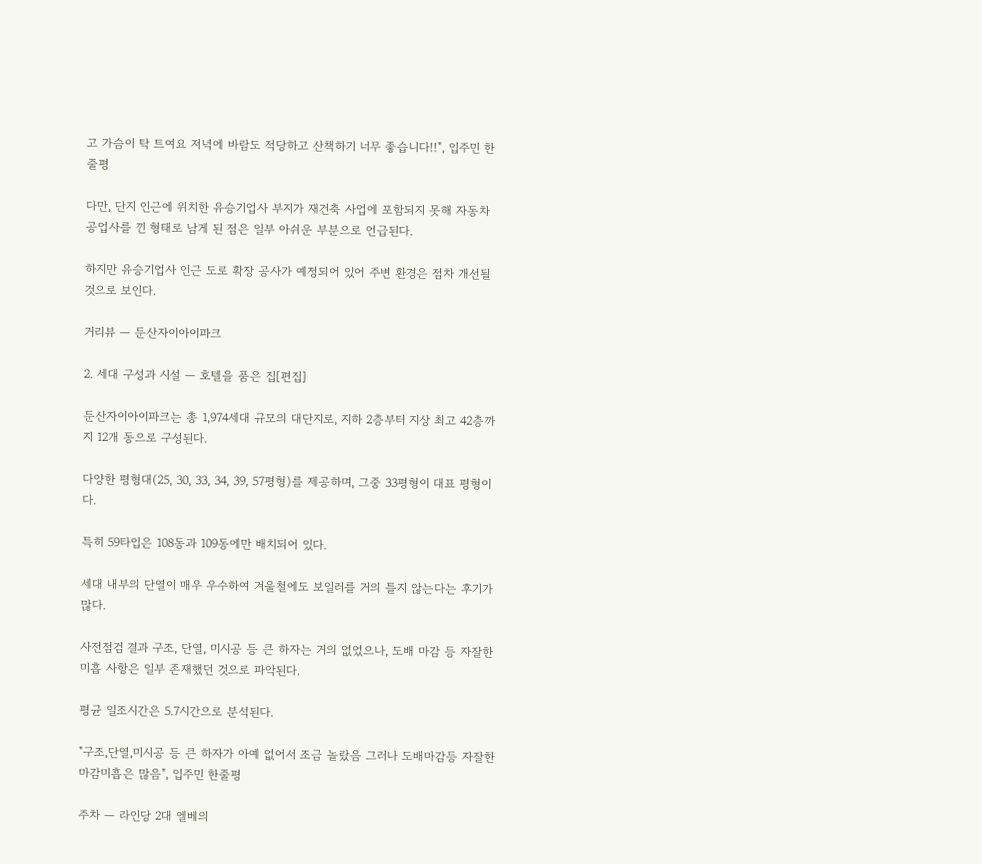고 가슴이 탁 트여요 저녁에 바람도 적당하고 산책하기 너무 좋습니다!!", 입주민 한줄평

다만, 단지 인근에 위치한 유승기업사 부지가 재건축 사업에 포함되지 못해 자동차 공업사를 낀 형태로 남게 된 점은 일부 아쉬운 부분으로 언급된다.

하지만 유승기업사 인근 도로 확장 공사가 예정되어 있어 주변 환경은 점차 개선될 것으로 보인다.

거리뷰 — 둔산자이아이파크

2. 세대 구성과 시설 — 호텔을 품은 집[편집]

둔산자이아이파크는 총 1,974세대 규모의 대단지로, 지하 2층부터 지상 최고 42층까지 12개 동으로 구성된다.

다양한 평형대(25, 30, 33, 34, 39, 57평형)를 제공하며, 그중 33평형이 대표 평형이다.

특히 59타입은 108동과 109동에만 배치되어 있다.

세대 내부의 단열이 매우 우수하여 겨울철에도 보일러를 거의 틀지 않는다는 후기가 많다.

사전점검 결과 구조, 단열, 미시공 등 큰 하자는 거의 없었으나, 도배 마감 등 자잘한 미흡 사항은 일부 존재했던 것으로 파악된다.

평균 일조시간은 5.7시간으로 분석된다.

"구조,단열,미시공 등 큰 하자가 아예 없어서 조금 놀랐음 그러나 도배마감등 자잘한 마감미흡은 많음", 입주민 한줄평

주차 — 라인당 2대 엘베의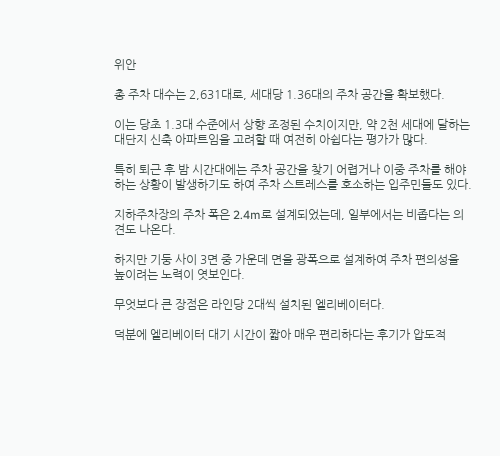위안

총 주차 대수는 2,631대로, 세대당 1.36대의 주차 공간을 확보했다.

이는 당초 1.3대 수준에서 상향 조정된 수치이지만, 약 2천 세대에 달하는 대단지 신축 아파트임을 고려할 때 여전히 아쉽다는 평가가 많다.

특히 퇴근 후 밤 시간대에는 주차 공간을 찾기 어렵거나 이중 주차를 해야 하는 상황이 발생하기도 하여 주차 스트레스를 호소하는 입주민들도 있다.

지하주차장의 주차 폭은 2.4m로 설계되었는데, 일부에서는 비좁다는 의견도 나온다.

하지만 기둥 사이 3면 중 가운데 면을 광폭으로 설계하여 주차 편의성을 높이려는 노력이 엿보인다.

무엇보다 큰 장점은 라인당 2대씩 설치된 엘리베이터다.

덕분에 엘리베이터 대기 시간이 짧아 매우 편리하다는 후기가 압도적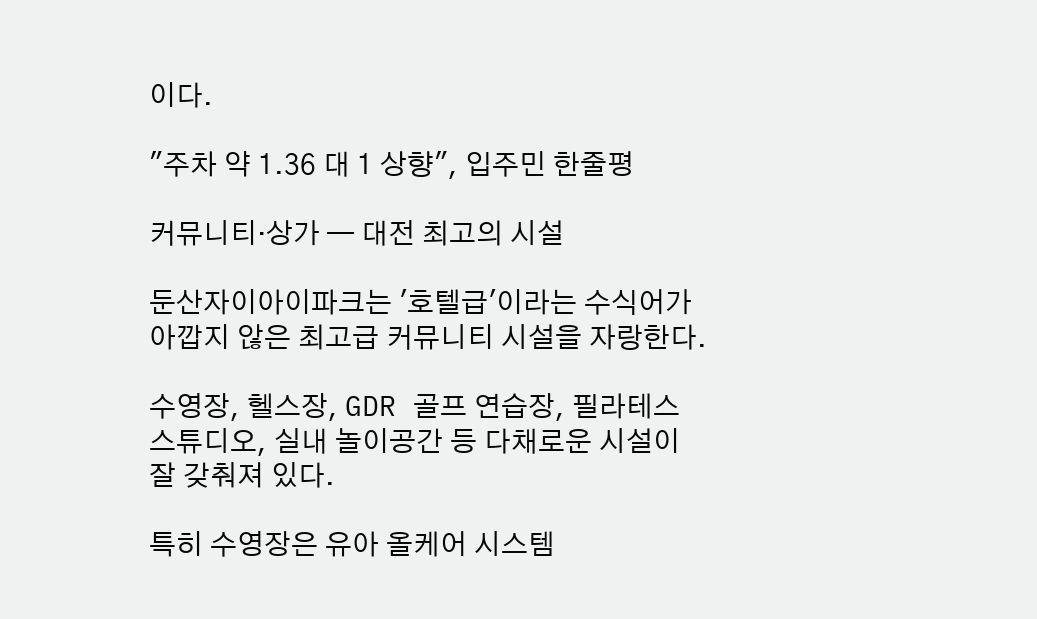이다.

"주차 약 1.36 대 1 상향", 입주민 한줄평

커뮤니티·상가 — 대전 최고의 시설

둔산자이아이파크는 '호텔급'이라는 수식어가 아깝지 않은 최고급 커뮤니티 시설을 자랑한다.

수영장, 헬스장, GDR 골프 연습장, 필라테스 스튜디오, 실내 놀이공간 등 다채로운 시설이 잘 갖춰져 있다.

특히 수영장은 유아 올케어 시스템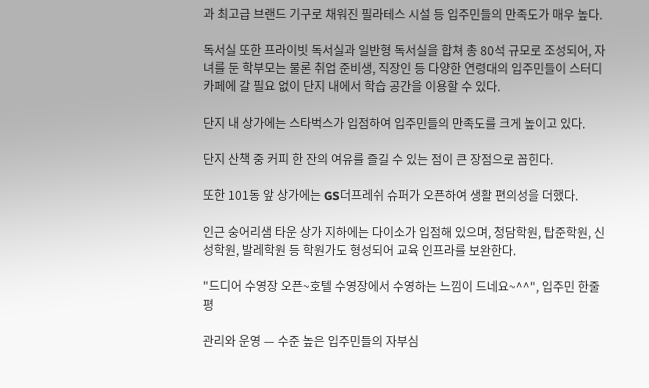과 최고급 브랜드 기구로 채워진 필라테스 시설 등 입주민들의 만족도가 매우 높다.

독서실 또한 프라이빗 독서실과 일반형 독서실을 합쳐 총 80석 규모로 조성되어, 자녀를 둔 학부모는 물론 취업 준비생, 직장인 등 다양한 연령대의 입주민들이 스터디 카페에 갈 필요 없이 단지 내에서 학습 공간을 이용할 수 있다.

단지 내 상가에는 스타벅스가 입점하여 입주민들의 만족도를 크게 높이고 있다.

단지 산책 중 커피 한 잔의 여유를 즐길 수 있는 점이 큰 장점으로 꼽힌다.

또한 101동 앞 상가에는 GS더프레쉬 슈퍼가 오픈하여 생활 편의성을 더했다.

인근 숭어리샘 타운 상가 지하에는 다이소가 입점해 있으며, 청담학원, 탑준학원, 신성학원, 발레학원 등 학원가도 형성되어 교육 인프라를 보완한다.

"드디어 수영장 오픈~호텔 수영장에서 수영하는 느낌이 드네요~^^", 입주민 한줄평

관리와 운영 — 수준 높은 입주민들의 자부심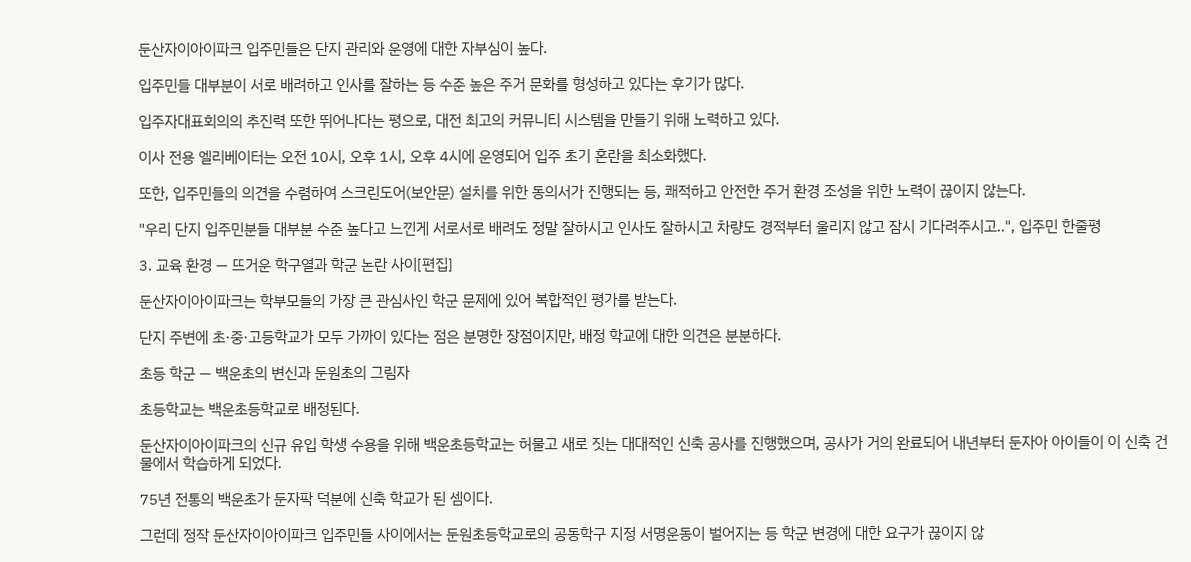둔산자이아이파크 입주민들은 단지 관리와 운영에 대한 자부심이 높다.

입주민들 대부분이 서로 배려하고 인사를 잘하는 등 수준 높은 주거 문화를 형성하고 있다는 후기가 많다.

입주자대표회의의 추진력 또한 뛰어나다는 평으로, 대전 최고의 커뮤니티 시스템을 만들기 위해 노력하고 있다.

이사 전용 엘리베이터는 오전 10시, 오후 1시, 오후 4시에 운영되어 입주 초기 혼란을 최소화했다.

또한, 입주민들의 의견을 수렴하여 스크린도어(보안문) 설치를 위한 동의서가 진행되는 등, 쾌적하고 안전한 주거 환경 조성을 위한 노력이 끊이지 않는다.

"우리 단지 입주민분들 대부분 수준 높다고 느낀게 서로서로 배려도 정말 잘하시고 인사도 잘하시고 차량도 경적부터 울리지 않고 잠시 기다려주시고..", 입주민 한줄평

3. 교육 환경 — 뜨거운 학구열과 학군 논란 사이[편집]

둔산자이아이파크는 학부모들의 가장 큰 관심사인 학군 문제에 있어 복합적인 평가를 받는다.

단지 주변에 초·중·고등학교가 모두 가까이 있다는 점은 분명한 장점이지만, 배정 학교에 대한 의견은 분분하다.

초등 학군 — 백운초의 변신과 둔원초의 그림자

초등학교는 백운초등학교로 배정된다.

둔산자이아이파크의 신규 유입 학생 수용을 위해 백운초등학교는 허물고 새로 짓는 대대적인 신축 공사를 진행했으며, 공사가 거의 완료되어 내년부터 둔자아 아이들이 이 신축 건물에서 학습하게 되었다.

75년 전통의 백운초가 둔자팍 덕분에 신축 학교가 된 셈이다.

그런데 정작 둔산자이아이파크 입주민들 사이에서는 둔원초등학교로의 공동학구 지정 서명운동이 벌어지는 등 학군 변경에 대한 요구가 끊이지 않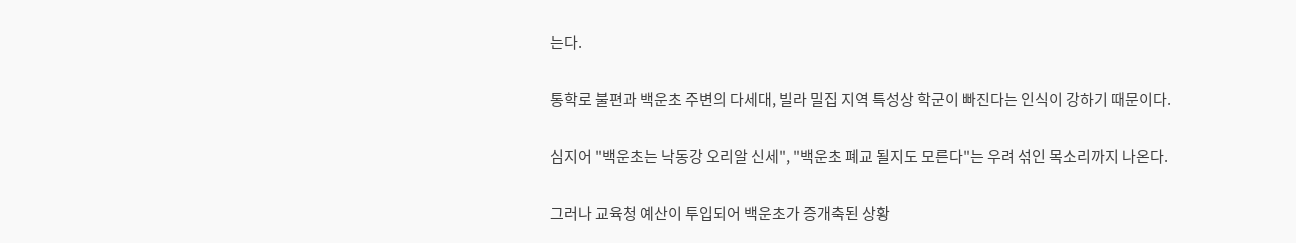는다.

통학로 불편과 백운초 주변의 다세대, 빌라 밀집 지역 특성상 학군이 빠진다는 인식이 강하기 때문이다.

심지어 "백운초는 낙동강 오리알 신세", "백운초 폐교 될지도 모른다"는 우려 섞인 목소리까지 나온다.

그러나 교육청 예산이 투입되어 백운초가 증개축된 상황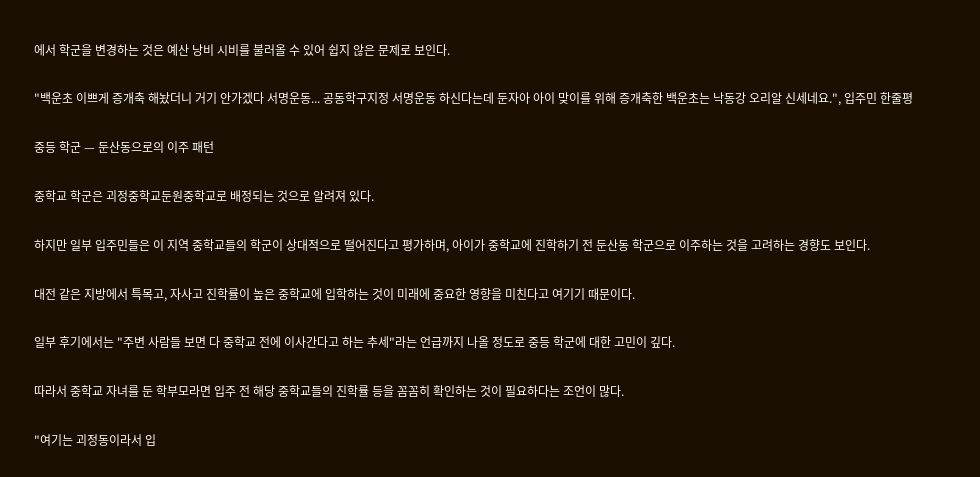에서 학군을 변경하는 것은 예산 낭비 시비를 불러올 수 있어 쉽지 않은 문제로 보인다.

"백운초 이쁘게 증개축 해놨더니 거기 안가겠다 서명운동... 공동학구지정 서명운동 하신다는데 둔자아 아이 맞이를 위해 증개축한 백운초는 낙동강 오리알 신세네요.", 입주민 한줄평

중등 학군 — 둔산동으로의 이주 패턴

중학교 학군은 괴정중학교둔원중학교로 배정되는 것으로 알려져 있다.

하지만 일부 입주민들은 이 지역 중학교들의 학군이 상대적으로 떨어진다고 평가하며, 아이가 중학교에 진학하기 전 둔산동 학군으로 이주하는 것을 고려하는 경향도 보인다.

대전 같은 지방에서 특목고, 자사고 진학률이 높은 중학교에 입학하는 것이 미래에 중요한 영향을 미친다고 여기기 때문이다.

일부 후기에서는 "주변 사람들 보면 다 중학교 전에 이사간다고 하는 추세"라는 언급까지 나올 정도로 중등 학군에 대한 고민이 깊다.

따라서 중학교 자녀를 둔 학부모라면 입주 전 해당 중학교들의 진학률 등을 꼼꼼히 확인하는 것이 필요하다는 조언이 많다.

"여기는 괴정동이라서 입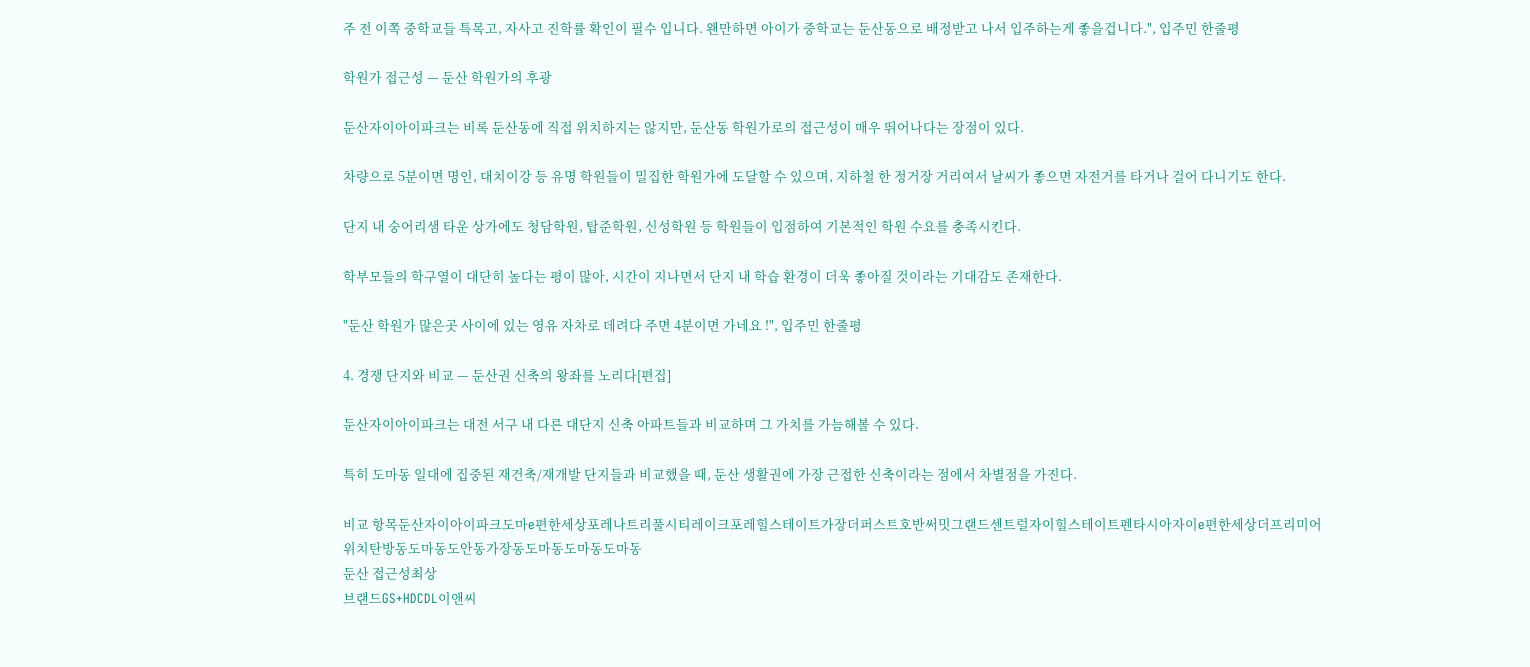주 전 이쪽 중학교들 특목고, 자사고 진학률 확인이 필수 입니다. 왠만하면 아이가 중학교는 둔산동으로 배정받고 나서 입주하는게 좋을겁니다.", 입주민 한줄평

학원가 접근성 — 둔산 학원가의 후광

둔산자이아이파크는 비록 둔산동에 직접 위치하지는 않지만, 둔산동 학원가로의 접근성이 매우 뛰어나다는 장점이 있다.

차량으로 5분이면 명인, 대치이강 등 유명 학원들이 밀집한 학원가에 도달할 수 있으며, 지하철 한 정거장 거리여서 날씨가 좋으면 자전거를 타거나 걸어 다니기도 한다.

단지 내 숭어리샘 타운 상가에도 청담학원, 탑준학원, 신성학원 등 학원들이 입점하여 기본적인 학원 수요를 충족시킨다.

학부모들의 학구열이 대단히 높다는 평이 많아, 시간이 지나면서 단지 내 학습 환경이 더욱 좋아질 것이라는 기대감도 존재한다.

"둔산 학원가 많은곳 사이에 있는 영유 자차로 데려다 주면 4분이면 가네요 !", 입주민 한줄평

4. 경쟁 단지와 비교 — 둔산권 신축의 왕좌를 노리다[편집]

둔산자이아이파크는 대전 서구 내 다른 대단지 신축 아파트들과 비교하며 그 가치를 가늠해볼 수 있다.

특히 도마동 일대에 집중된 재건축/재개발 단지들과 비교했을 때, 둔산 생활권에 가장 근접한 신축이라는 점에서 차별점을 가진다.

비교 항목둔산자이아이파크도마e편한세상포레나트리풀시티레이크포레힐스테이트가장더퍼스트호반써밋그랜드센트럴자이힐스테이트펜타시아자이e편한세상더프리미어
위치탄방동도마동도안동가장동도마동도마동도마동
둔산 접근성최상
브랜드GS+HDCDL이앤씨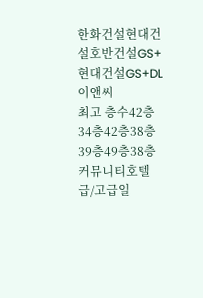한화건설현대건설호반건설GS+현대건설GS+DL이앤씨
최고 층수42층34층42층38층39층49층38층
커뮤니티호텔급/고급일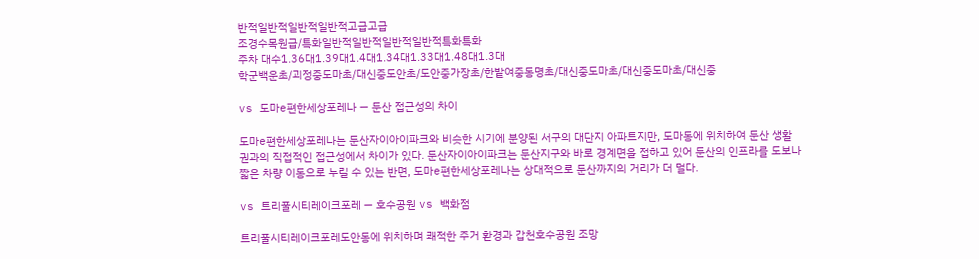반적일반적일반적일반적고급고급
조경수목원급/특화일반적일반적일반적일반적특화특화
주차 대수1.36대1.39대1.4대1.34대1.33대1.48대1.3대
학군백운초/괴정중도마초/대신중도안초/도안중가장초/한밭여중동명초/대신중도마초/대신중도마초/대신중

vs 도마e편한세상포레나 — 둔산 접근성의 차이

도마e편한세상포레나는 둔산자이아이파크와 비슷한 시기에 분양된 서구의 대단지 아파트지만, 도마동에 위치하여 둔산 생활권과의 직접적인 접근성에서 차이가 있다. 둔산자이아이파크는 둔산지구와 바로 경계면을 접하고 있어 둔산의 인프라를 도보나 짧은 차량 이동으로 누릴 수 있는 반면, 도마e편한세상포레나는 상대적으로 둔산까지의 거리가 더 멀다.

vs 트리풀시티레이크포레 — 호수공원 vs 백화점

트리풀시티레이크포레도안동에 위치하며 쾌적한 주거 환경과 갑천호수공원 조망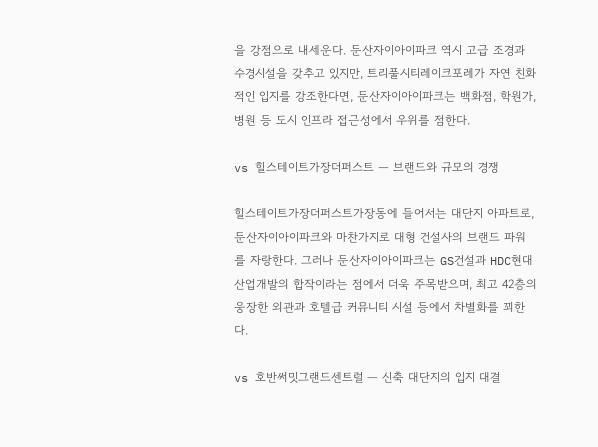을 강점으로 내세운다. 둔산자이아이파크 역시 고급 조경과 수경시설을 갖추고 있지만, 트리풀시티레이크포레가 자연 친화적인 입지를 강조한다면, 둔산자이아이파크는 백화점, 학원가, 병원 등 도시 인프라 접근성에서 우위를 점한다.

vs 힐스테이트가장더퍼스트 — 브랜드와 규모의 경쟁

힐스테이트가장더퍼스트가장동에 들어서는 대단지 아파트로, 둔산자이아이파크와 마찬가지로 대형 건설사의 브랜드 파워를 자랑한다. 그러나 둔산자이아이파크는 GS건설과 HDC현대산업개발의 합작이라는 점에서 더욱 주목받으며, 최고 42층의 웅장한 외관과 호텔급 커뮤니티 시설 등에서 차별화를 꾀한다.

vs 호반써밋그랜드센트럴 — 신축 대단지의 입지 대결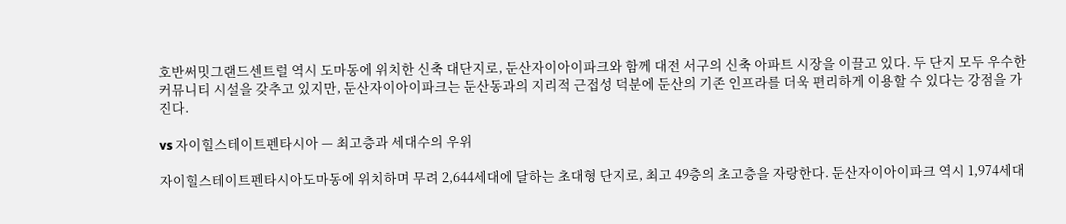호반써밋그랜드센트럴 역시 도마동에 위치한 신축 대단지로, 둔산자이아이파크와 함께 대전 서구의 신축 아파트 시장을 이끌고 있다. 두 단지 모두 우수한 커뮤니티 시설을 갖추고 있지만, 둔산자이아이파크는 둔산동과의 지리적 근접성 덕분에 둔산의 기존 인프라를 더욱 편리하게 이용할 수 있다는 강점을 가진다.

vs 자이힐스테이트펜타시아 — 최고층과 세대수의 우위

자이힐스테이트펜타시아도마동에 위치하며 무려 2,644세대에 달하는 초대형 단지로, 최고 49층의 초고층을 자랑한다. 둔산자이아이파크 역시 1,974세대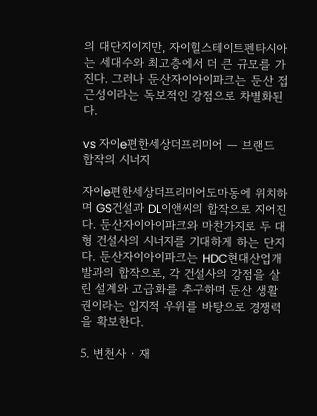의 대단지이지만, 자이힐스테이트펜타시아는 세대수와 최고층에서 더 큰 규모를 가진다. 그러나 둔산자이아이파크는 둔산 접근성이라는 독보적인 강점으로 차별화된다.

vs 자이e편한세상더프리미어 — 브랜드 합작의 시너지

자이e편한세상더프리미어도마동에 위치하며 GS건설과 DL이앤씨의 합작으로 지어진다. 둔산자이아이파크와 마찬가지로 두 대형 건설사의 시너지를 기대하게 하는 단지다. 둔산자이아이파크는 HDC현대산업개발과의 합작으로, 각 건설사의 강점을 살린 설계와 고급화를 추구하며 둔산 생활권이라는 입지적 우위를 바탕으로 경쟁력을 확보한다.

5. 변천사 · 재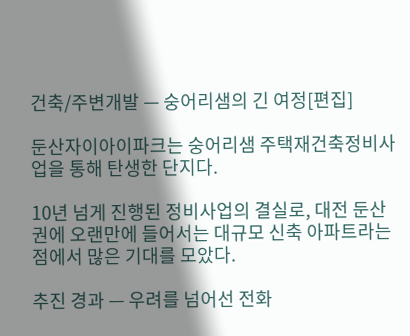건축/주변개발 — 숭어리샘의 긴 여정[편집]

둔산자이아이파크는 숭어리샘 주택재건축정비사업을 통해 탄생한 단지다.

10년 넘게 진행된 정비사업의 결실로, 대전 둔산권에 오랜만에 들어서는 대규모 신축 아파트라는 점에서 많은 기대를 모았다.

추진 경과 — 우려를 넘어선 전화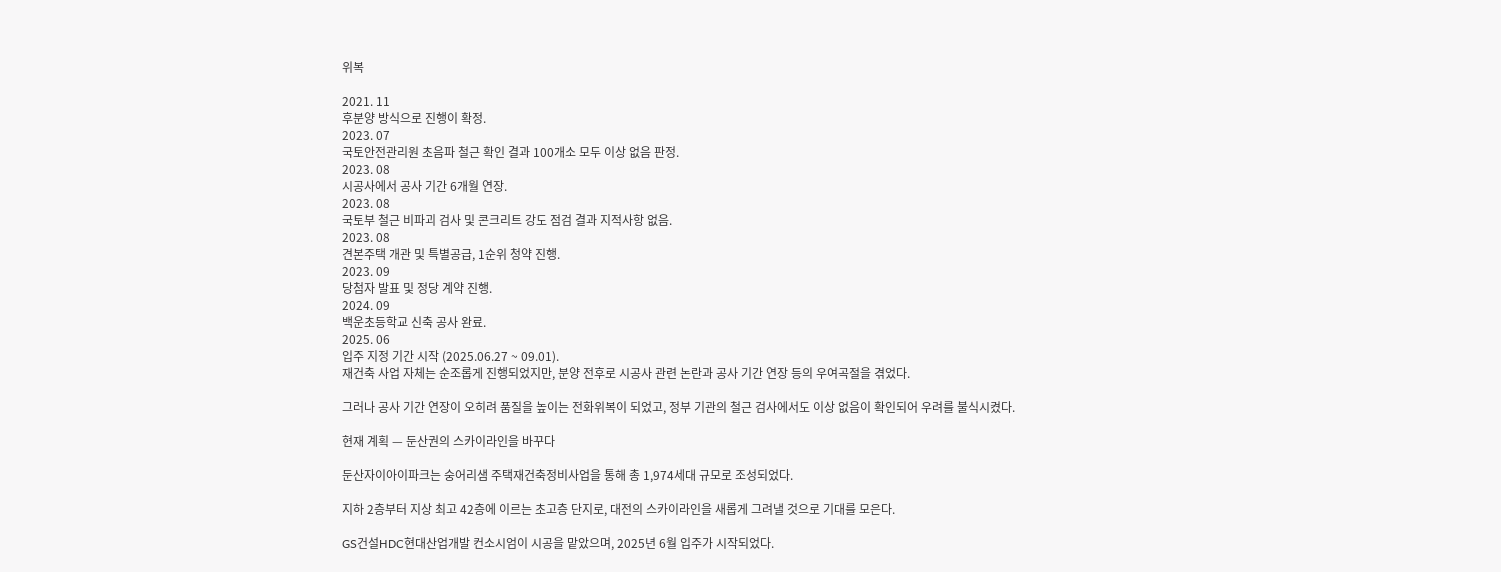위복

2021. 11
후분양 방식으로 진행이 확정.
2023. 07
국토안전관리원 초음파 철근 확인 결과 100개소 모두 이상 없음 판정.
2023. 08
시공사에서 공사 기간 6개월 연장.
2023. 08
국토부 철근 비파괴 검사 및 콘크리트 강도 점검 결과 지적사항 없음.
2023. 08
견본주택 개관 및 특별공급, 1순위 청약 진행.
2023. 09
당첨자 발표 및 정당 계약 진행.
2024. 09
백운초등학교 신축 공사 완료.
2025. 06
입주 지정 기간 시작 (2025.06.27 ~ 09.01).
재건축 사업 자체는 순조롭게 진행되었지만, 분양 전후로 시공사 관련 논란과 공사 기간 연장 등의 우여곡절을 겪었다.

그러나 공사 기간 연장이 오히려 품질을 높이는 전화위복이 되었고, 정부 기관의 철근 검사에서도 이상 없음이 확인되어 우려를 불식시켰다.

현재 계획 — 둔산권의 스카이라인을 바꾸다

둔산자이아이파크는 숭어리샘 주택재건축정비사업을 통해 총 1,974세대 규모로 조성되었다.

지하 2층부터 지상 최고 42층에 이르는 초고층 단지로, 대전의 스카이라인을 새롭게 그려낼 것으로 기대를 모은다.

GS건설HDC현대산업개발 컨소시엄이 시공을 맡았으며, 2025년 6월 입주가 시작되었다.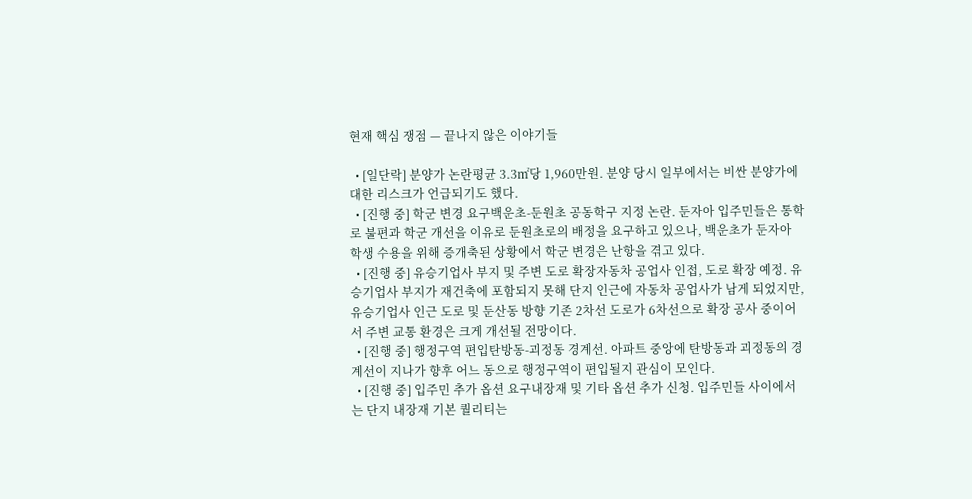현재 핵심 쟁점 — 끝나지 않은 이야기들

  • [일단락] 분양가 논란평균 3.3㎡당 1,960만원. 분양 당시 일부에서는 비싼 분양가에 대한 리스크가 언급되기도 했다.
  • [진행 중] 학군 변경 요구백운초-둔원초 공동학구 지정 논란. 둔자아 입주민들은 통학로 불편과 학군 개선을 이유로 둔원초로의 배정을 요구하고 있으나, 백운초가 둔자아 학생 수용을 위해 증개축된 상황에서 학군 변경은 난항을 겪고 있다.
  • [진행 중] 유승기업사 부지 및 주변 도로 확장자동차 공업사 인접, 도로 확장 예정. 유승기업사 부지가 재건축에 포함되지 못해 단지 인근에 자동차 공업사가 남게 되었지만, 유승기업사 인근 도로 및 둔산동 방향 기존 2차선 도로가 6차선으로 확장 공사 중이어서 주변 교통 환경은 크게 개선될 전망이다.
  • [진행 중] 행정구역 편입탄방동-괴정동 경계선. 아파트 중앙에 탄방동과 괴정동의 경계선이 지나가 향후 어느 동으로 행정구역이 편입될지 관심이 모인다.
  • [진행 중] 입주민 추가 옵션 요구내장재 및 기타 옵션 추가 신청. 입주민들 사이에서는 단지 내장재 기본 퀄리티는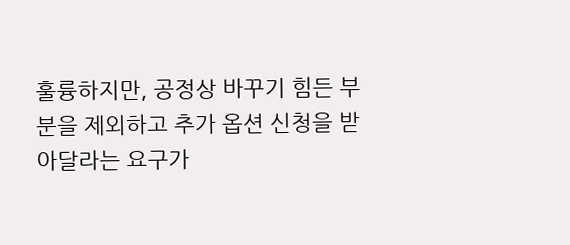훌륭하지만, 공정상 바꾸기 힘든 부분을 제외하고 추가 옵션 신청을 받아달라는 요구가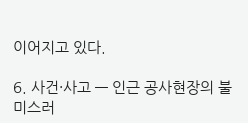이어지고 있다.

6. 사건·사고 — 인근 공사현장의 불미스러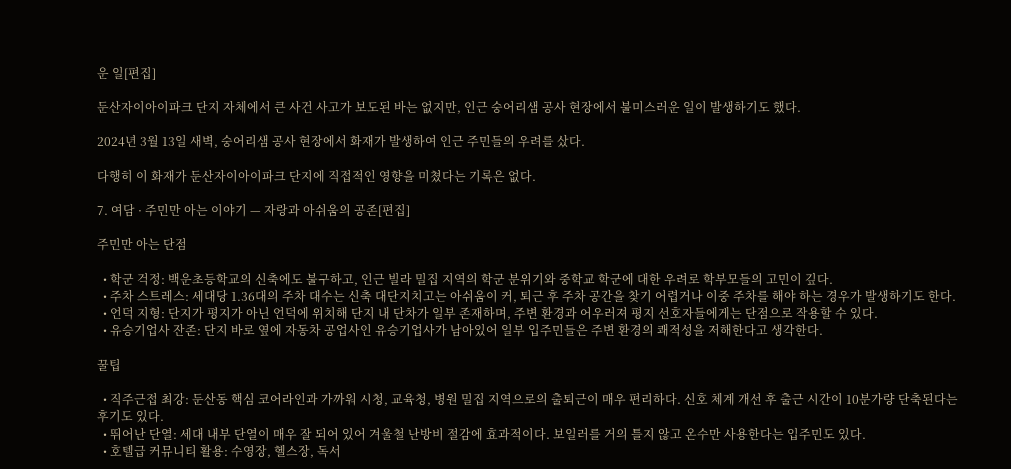운 일[편집]

둔산자이아이파크 단지 자체에서 큰 사건 사고가 보도된 바는 없지만, 인근 숭어리샘 공사 현장에서 불미스러운 일이 발생하기도 했다.

2024년 3월 13일 새벽, 숭어리샘 공사 현장에서 화재가 발생하여 인근 주민들의 우려를 샀다.

다행히 이 화재가 둔산자이아이파크 단지에 직접적인 영향을 미쳤다는 기록은 없다.

7. 여담 · 주민만 아는 이야기 — 자랑과 아쉬움의 공존[편집]

주민만 아는 단점

  • 학군 걱정: 백운초등학교의 신축에도 불구하고, 인근 빌라 밀집 지역의 학군 분위기와 중학교 학군에 대한 우려로 학부모들의 고민이 깊다.
  • 주차 스트레스: 세대당 1.36대의 주차 대수는 신축 대단지치고는 아쉬움이 커, 퇴근 후 주차 공간을 찾기 어렵거나 이중 주차를 해야 하는 경우가 발생하기도 한다.
  • 언덕 지형: 단지가 평지가 아닌 언덕에 위치해 단지 내 단차가 일부 존재하며, 주변 환경과 어우러져 평지 선호자들에게는 단점으로 작용할 수 있다.
  • 유승기업사 잔존: 단지 바로 옆에 자동차 공업사인 유승기업사가 남아있어 일부 입주민들은 주변 환경의 쾌적성을 저해한다고 생각한다.

꿀팁

  • 직주근접 최강: 둔산동 핵심 코어라인과 가까워 시청, 교육청, 병원 밀집 지역으로의 출퇴근이 매우 편리하다. 신호 체계 개선 후 출근 시간이 10분가량 단축된다는 후기도 있다.
  • 뛰어난 단열: 세대 내부 단열이 매우 잘 되어 있어 겨울철 난방비 절감에 효과적이다. 보일러를 거의 틀지 않고 온수만 사용한다는 입주민도 있다.
  • 호텔급 커뮤니티 활용: 수영장, 헬스장, 독서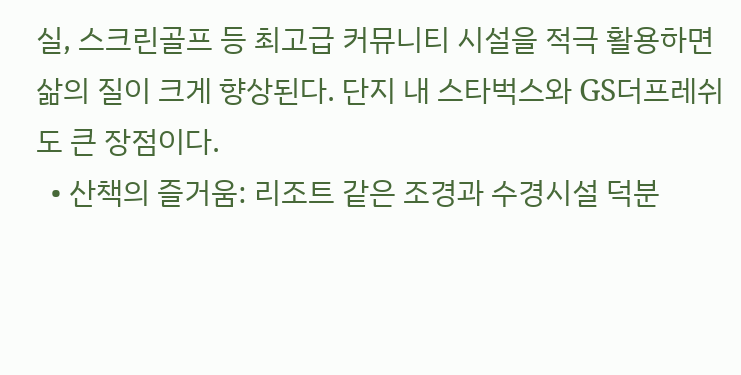실, 스크린골프 등 최고급 커뮤니티 시설을 적극 활용하면 삶의 질이 크게 향상된다. 단지 내 스타벅스와 GS더프레쉬도 큰 장점이다.
  • 산책의 즐거움: 리조트 같은 조경과 수경시설 덕분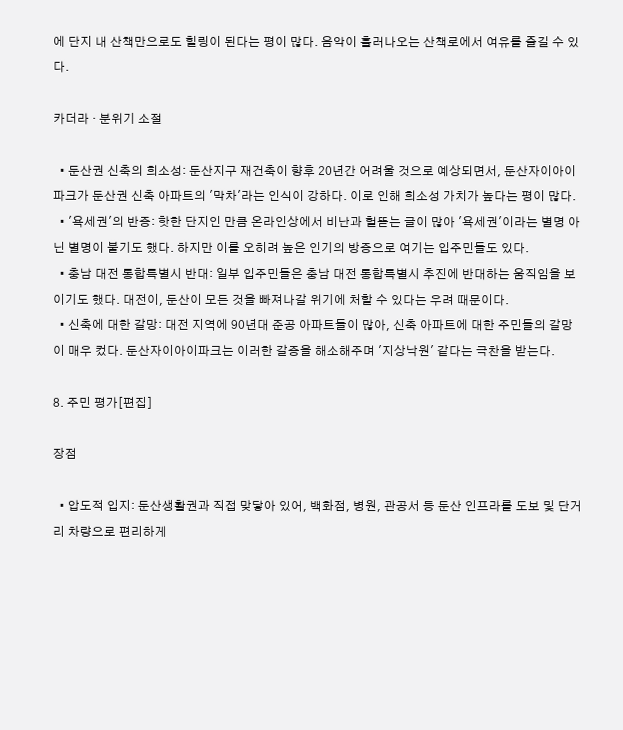에 단지 내 산책만으로도 힐링이 된다는 평이 많다. 음악이 흘러나오는 산책로에서 여유를 즐길 수 있다.

카더라 · 분위기 소절

  • 둔산권 신축의 희소성: 둔산지구 재건축이 향후 20년간 어려울 것으로 예상되면서, 둔산자이아이파크가 둔산권 신축 아파트의 '막차'라는 인식이 강하다. 이로 인해 희소성 가치가 높다는 평이 많다.
  • '욕세권'의 반증: 핫한 단지인 만큼 온라인상에서 비난과 헐뜯는 글이 많아 '욕세권'이라는 별명 아닌 별명이 붙기도 했다. 하지만 이를 오히려 높은 인기의 방증으로 여기는 입주민들도 있다.
  • 충남 대전 통합특별시 반대: 일부 입주민들은 충남 대전 통합특별시 추진에 반대하는 움직임을 보이기도 했다. 대전이, 둔산이 모든 것을 빠져나갈 위기에 처할 수 있다는 우려 때문이다.
  • 신축에 대한 갈망: 대전 지역에 90년대 준공 아파트들이 많아, 신축 아파트에 대한 주민들의 갈망이 매우 컸다. 둔산자이아이파크는 이러한 갈증을 해소해주며 '지상낙원' 같다는 극찬을 받는다.

8. 주민 평가[편집]

장점

  • 압도적 입지: 둔산생활권과 직접 맞닿아 있어, 백화점, 병원, 관공서 등 둔산 인프라를 도보 및 단거리 차량으로 편리하게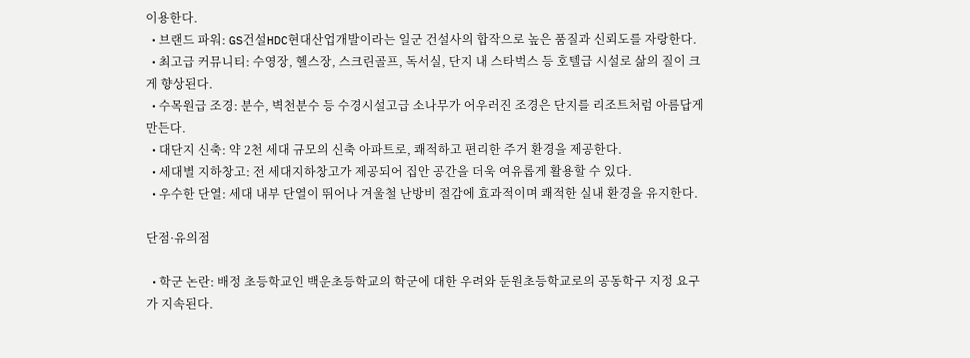이용한다.
  • 브랜드 파워: GS건설HDC현대산업개발이라는 일군 건설사의 합작으로 높은 품질과 신뢰도를 자랑한다.
  • 최고급 커뮤니티: 수영장, 헬스장, 스크린골프, 독서실, 단지 내 스타벅스 등 호텔급 시설로 삶의 질이 크게 향상된다.
  • 수목원급 조경: 분수, 벽천분수 등 수경시설고급 소나무가 어우러진 조경은 단지를 리조트처럼 아름답게 만든다.
  • 대단지 신축: 약 2천 세대 규모의 신축 아파트로, 쾌적하고 편리한 주거 환경을 제공한다.
  • 세대별 지하창고: 전 세대지하창고가 제공되어 집안 공간을 더욱 여유롭게 활용할 수 있다.
  • 우수한 단열: 세대 내부 단열이 뛰어나 겨울철 난방비 절감에 효과적이며 쾌적한 실내 환경을 유지한다.

단점·유의점

  • 학군 논란: 배정 초등학교인 백운초등학교의 학군에 대한 우려와 둔원초등학교로의 공동학구 지정 요구가 지속된다.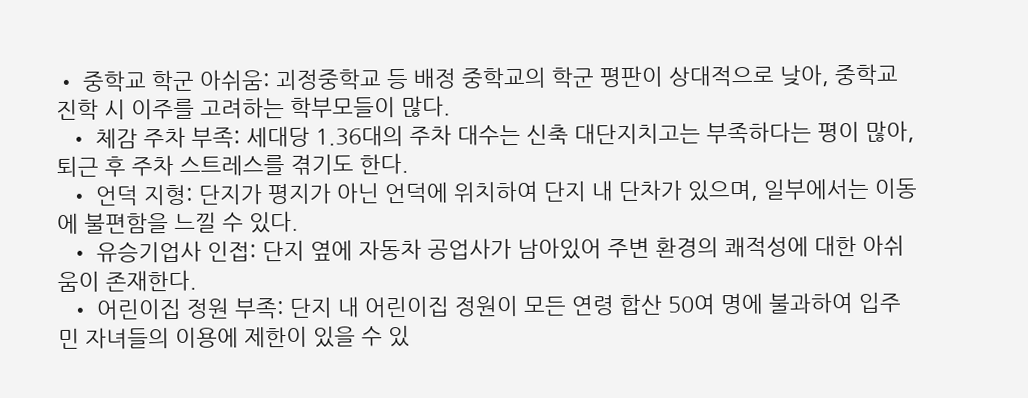• 중학교 학군 아쉬움: 괴정중학교 등 배정 중학교의 학군 평판이 상대적으로 낮아, 중학교 진학 시 이주를 고려하는 학부모들이 많다.
  • 체감 주차 부족: 세대당 1.36대의 주차 대수는 신축 대단지치고는 부족하다는 평이 많아, 퇴근 후 주차 스트레스를 겪기도 한다.
  • 언덕 지형: 단지가 평지가 아닌 언덕에 위치하여 단지 내 단차가 있으며, 일부에서는 이동에 불편함을 느낄 수 있다.
  • 유승기업사 인접: 단지 옆에 자동차 공업사가 남아있어 주변 환경의 쾌적성에 대한 아쉬움이 존재한다.
  • 어린이집 정원 부족: 단지 내 어린이집 정원이 모든 연령 합산 50여 명에 불과하여 입주민 자녀들의 이용에 제한이 있을 수 있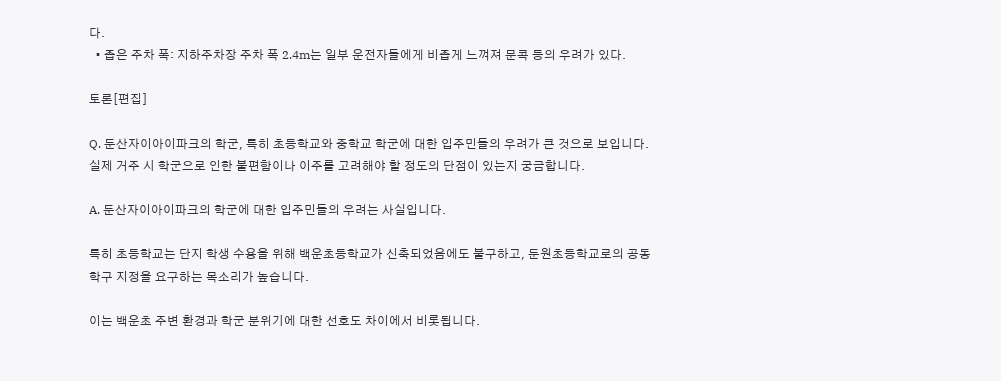다.
  • 좁은 주차 폭: 지하주차장 주차 폭 2.4m는 일부 운전자들에게 비좁게 느껴져 문콕 등의 우려가 있다.

토론[편집]

Q. 둔산자이아이파크의 학군, 특히 초등학교와 중학교 학군에 대한 입주민들의 우려가 큰 것으로 보입니다. 실제 거주 시 학군으로 인한 불편함이나 이주를 고려해야 할 정도의 단점이 있는지 궁금합니다.

A. 둔산자이아이파크의 학군에 대한 입주민들의 우려는 사실입니다.

특히 초등학교는 단지 학생 수용을 위해 백운초등학교가 신축되었음에도 불구하고, 둔원초등학교로의 공동학구 지정을 요구하는 목소리가 높습니다.

이는 백운초 주변 환경과 학군 분위기에 대한 선호도 차이에서 비롯됩니다.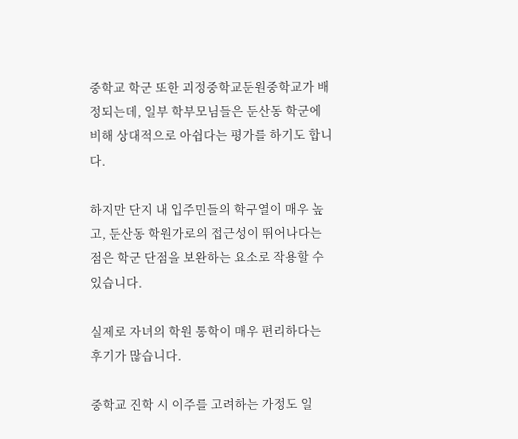중학교 학군 또한 괴정중학교둔원중학교가 배정되는데, 일부 학부모님들은 둔산동 학군에 비해 상대적으로 아쉽다는 평가를 하기도 합니다.

하지만 단지 내 입주민들의 학구열이 매우 높고, 둔산동 학원가로의 접근성이 뛰어나다는 점은 학군 단점을 보완하는 요소로 작용할 수 있습니다.

실제로 자녀의 학원 통학이 매우 편리하다는 후기가 많습니다.

중학교 진학 시 이주를 고려하는 가정도 일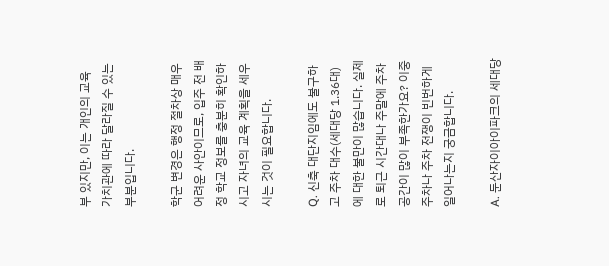부 있지만, 이는 개인의 교육 가치관에 따라 달라질 수 있는 부분입니다.

학군 변경은 행정 절차상 매우 어려운 사안이므로, 입주 전 배정 학교 정보를 충분히 확인하시고 자녀의 교육 계획을 세우시는 것이 필요합니다.

Q. 신축 대단지임에도 불구하고 주차 대수(세대당 1.36대)에 대한 불만이 많습니다. 실제로 퇴근 시간대나 주말에 주차 공간이 많이 부족한가요? 이중 주차나 주차 전쟁이 빈번하게 일어나는지 궁금합니다.

A. 둔산자이아이파크의 세대당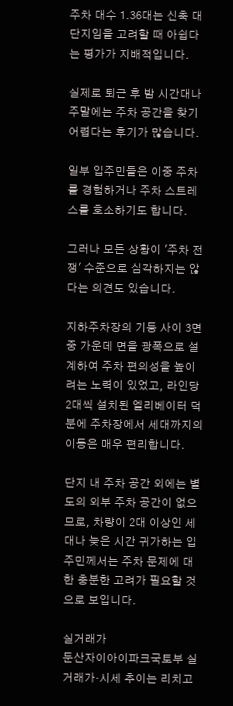주차 대수 1.36대는 신축 대단지임을 고려할 때 아쉽다는 평가가 지배적입니다.

실제로 퇴근 후 밤 시간대나 주말에는 주차 공간을 찾기 어렵다는 후기가 많습니다.

일부 입주민들은 이중 주차를 경험하거나 주차 스트레스를 호소하기도 합니다.

그러나 모든 상황이 '주차 전쟁' 수준으로 심각하지는 않다는 의견도 있습니다.

지하주차장의 기둥 사이 3면 중 가운데 면을 광폭으로 설계하여 주차 편의성을 높이려는 노력이 있었고, 라인당 2대씩 설치된 엘리베이터 덕분에 주차장에서 세대까지의 이동은 매우 편리합니다.

단지 내 주차 공간 외에는 별도의 외부 주차 공간이 없으므로, 차량이 2대 이상인 세대나 늦은 시간 귀가하는 입주민께서는 주차 문제에 대한 충분한 고려가 필요할 것으로 보입니다.

실거래가
둔산자이아이파크국토부 실거래가·시세 추이는 리치고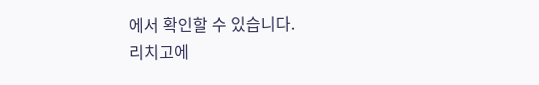에서 확인할 수 있습니다.
리치고에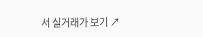서 실거래가 보기 ↗